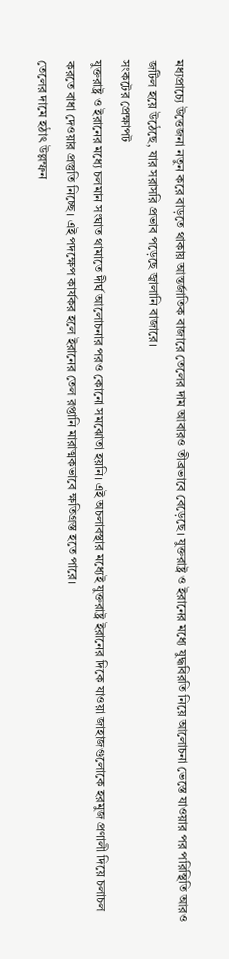মধ্যপ্রাচ্যে উত্তেজনা নতুন করে বাড়তে থাকায় আন্তর্জাতিক বাজারে তেলের দাম আবারও তীব্রভাবে বেড়েছে। যুক্তরাষ্ট্র ও ইরানের মধ্যে যুদ্ধবিরতি নিয়ে আলোচনা ভেস্তে যাওয়ার পর পরিস্থিতি আরও জটিল হয়ে উঠেছে, যার সরাসরি প্রভাব পড়েছে জ্বালানি বাজারে।
সংকটের প্রেক্ষাপট
যুক্তরাষ্ট্র ও ইরানের মধ্যে চলমান সংঘাত থামাতে দীর্ঘ আলোচনার পরও কোনো সমঝোতা হয়নি। এই অচলাবস্থার মধ্যেই যুক্তরাষ্ট্র ইরানের দিকে যাওয়া জাহাজগুলোকে হরমুজ প্রণালী দিয়ে চলাচল করতে বাধা দেওয়ার প্রস্তুতি নিচ্ছে। এই পদক্ষেপ কার্যকর হলে ইরানের তেল রপ্তানি মারাত্মকভাবে ক্ষতিগ্রস্ত হতে পারে।
তেলের দামে হঠাৎ উল্লম্ফন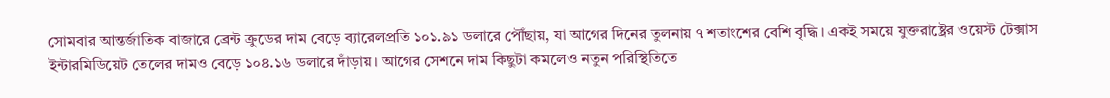সোমবার আন্তর্জাতিক বাজারে ব্রেন্ট ক্রুডের দাম বেড়ে ব্যারেলপ্রতি ১০১.৯১ ডলারে পৌঁছায়, যা আগের দিনের তুলনায় ৭ শতাংশের বেশি বৃদ্ধি। একই সময়ে যুক্তরাষ্ট্রের ওয়েস্ট টেক্সাস ইন্টারমিডিয়েট তেলের দামও বেড়ে ১০৪.১৬ ডলারে দাঁড়ায়। আগের সেশনে দাম কিছুটা কমলেও নতুন পরিস্থিতিতে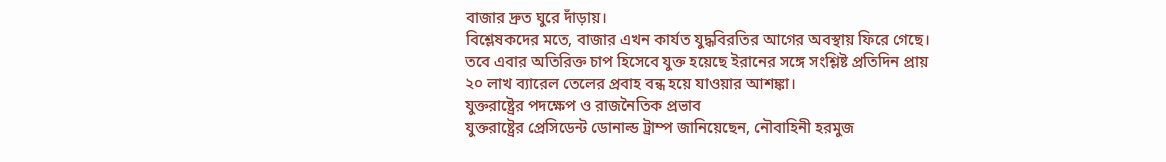বাজার দ্রুত ঘুরে দাঁড়ায়।
বিশ্লেষকদের মতে, বাজার এখন কার্যত যুদ্ধবিরতির আগের অবস্থায় ফিরে গেছে। তবে এবার অতিরিক্ত চাপ হিসেবে যুক্ত হয়েছে ইরানের সঙ্গে সংশ্লিষ্ট প্রতিদিন প্রায় ২০ লাখ ব্যারেল তেলের প্রবাহ বন্ধ হয়ে যাওয়ার আশঙ্কা।
যুক্তরাষ্ট্রের পদক্ষেপ ও রাজনৈতিক প্রভাব
যুক্তরাষ্ট্রের প্রেসিডেন্ট ডোনাল্ড ট্রাম্প জানিয়েছেন, নৌবাহিনী হরমুজ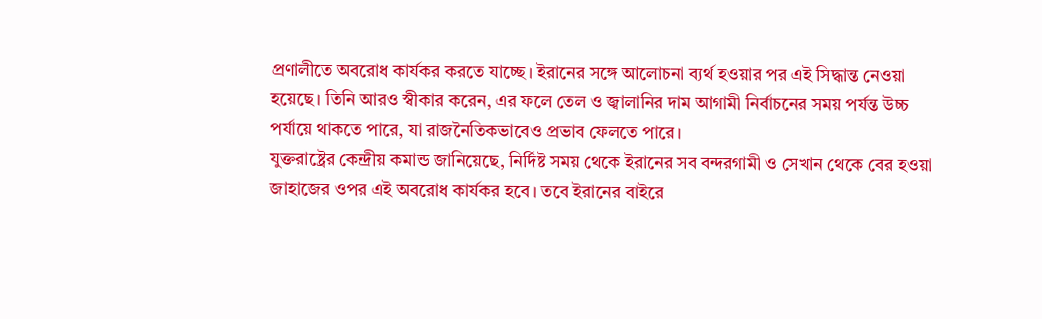প্রণালীতে অবরোধ কার্যকর করতে যাচ্ছে। ইরানের সঙ্গে আলোচনা ব্যর্থ হওয়ার পর এই সিদ্ধান্ত নেওয়া হয়েছে। তিনি আরও স্বীকার করেন, এর ফলে তেল ও জ্বালানির দাম আগামী নির্বাচনের সময় পর্যন্ত উচ্চ পর্যায়ে থাকতে পারে, যা রাজনৈতিকভাবেও প্রভাব ফেলতে পারে।
যুক্তরাষ্ট্রের কেন্দ্রীয় কমান্ড জানিয়েছে, নির্দিষ্ট সময় থেকে ইরানের সব বন্দরগামী ও সেখান থেকে বের হওয়া জাহাজের ওপর এই অবরোধ কার্যকর হবে। তবে ইরানের বাইরে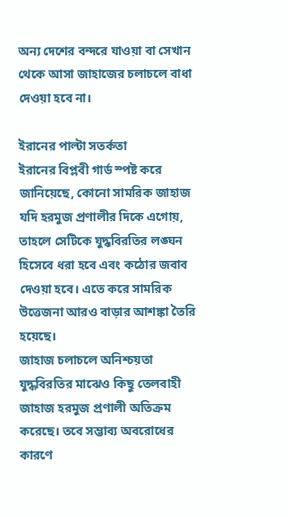অন্য দেশের বন্দরে যাওয়া বা সেখান থেকে আসা জাহাজের চলাচলে বাধা দেওয়া হবে না।

ইরানের পাল্টা সতর্কতা
ইরানের বিপ্লবী গার্ড স্পষ্ট করে জানিয়েছে, কোনো সামরিক জাহাজ যদি হরমুজ প্রণালীর দিকে এগোয়, তাহলে সেটিকে যুদ্ধবিরতির লঙ্ঘন হিসেবে ধরা হবে এবং কঠোর জবাব দেওয়া হবে। এতে করে সামরিক উত্তেজনা আরও বাড়ার আশঙ্কা তৈরি হয়েছে।
জাহাজ চলাচলে অনিশ্চয়তা
যুদ্ধবিরতির মাঝেও কিছু তেলবাহী জাহাজ হরমুজ প্রণালী অতিক্রম করেছে। তবে সম্ভাব্য অবরোধের কারণে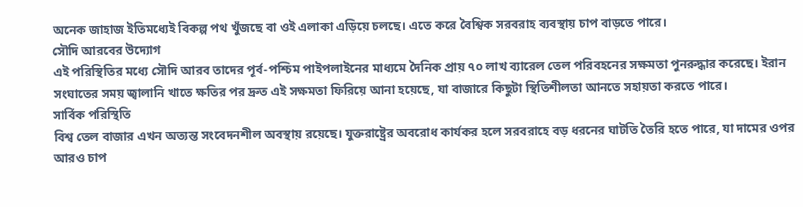অনেক জাহাজ ইতিমধ্যেই বিকল্প পথ খুঁজছে বা ওই এলাকা এড়িয়ে চলছে। এতে করে বৈশ্বিক সরবরাহ ব্যবস্থায় চাপ বাড়তে পারে।
সৌদি আরবের উদ্যোগ
এই পরিস্থিতির মধ্যে সৌদি আরব তাদের পূর্ব-পশ্চিম পাইপলাইনের মাধ্যমে দৈনিক প্রায় ৭০ লাখ ব্যারেল তেল পরিবহনের সক্ষমতা পুনরুদ্ধার করেছে। ইরান সংঘাতের সময় জ্বালানি খাতে ক্ষতির পর দ্রুত এই সক্ষমতা ফিরিয়ে আনা হয়েছে, যা বাজারে কিছুটা স্থিতিশীলতা আনতে সহায়তা করতে পারে।
সার্বিক পরিস্থিতি
বিশ্ব তেল বাজার এখন অত্যন্ত সংবেদনশীল অবস্থায় রয়েছে। যুক্তরাষ্ট্রের অবরোধ কার্যকর হলে সরবরাহে বড় ধরনের ঘাটতি তৈরি হতে পারে, যা দামের ওপর আরও চাপ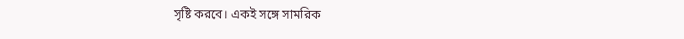সৃষ্টি করবে। একই সঙ্গে সামরিক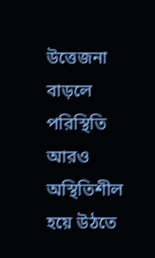উত্তেজনা বাড়লে পরিস্থিতি আরও অস্থিতিশীল হয়ে উঠতে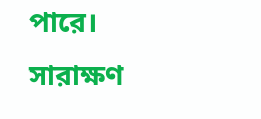পারে।
সারাক্ষণ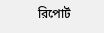রিপোর্ট